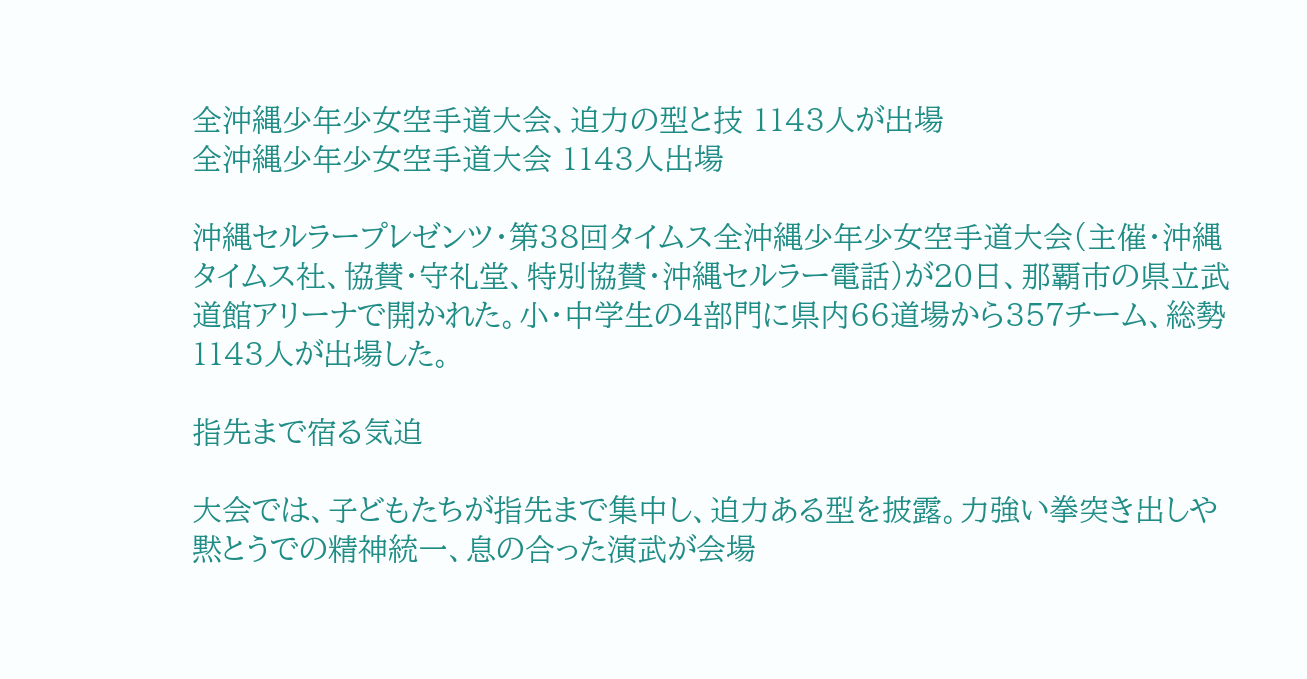全沖縄少年少女空手道大会、迫力の型と技 1143人が出場
全沖縄少年少女空手道大会 1143人出場

沖縄セルラープレゼンツ・第38回タイムス全沖縄少年少女空手道大会(主催・沖縄タイムス社、協賛・守礼堂、特別協賛・沖縄セルラー電話)が20日、那覇市の県立武道館アリーナで開かれた。小・中学生の4部門に県内66道場から357チーム、総勢1143人が出場した。

指先まで宿る気迫

大会では、子どもたちが指先まで集中し、迫力ある型を披露。力強い拳突き出しや黙とうでの精神統一、息の合った演武が会場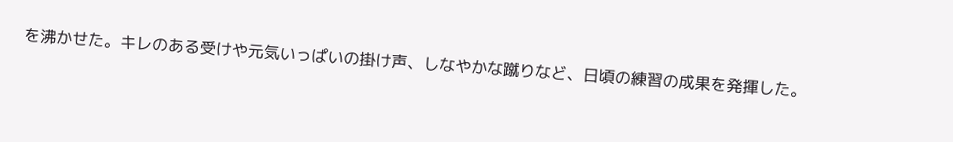を沸かせた。キレのある受けや元気いっぱいの掛け声、しなやかな蹴りなど、日頃の練習の成果を発揮した。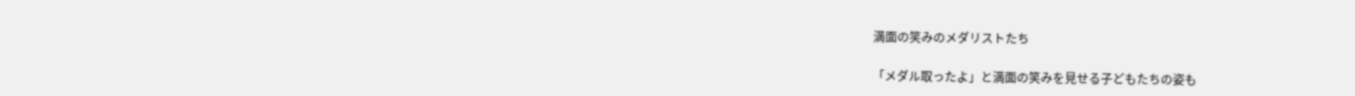満面の笑みのメダリストたち

「メダル取ったよ」と満面の笑みを見せる子どもたちの姿も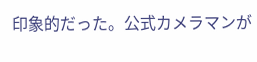印象的だった。公式カメラマンが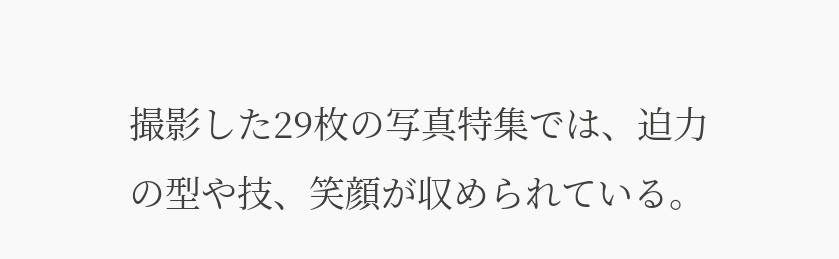撮影した29枚の写真特集では、迫力の型や技、笑顔が収められている。